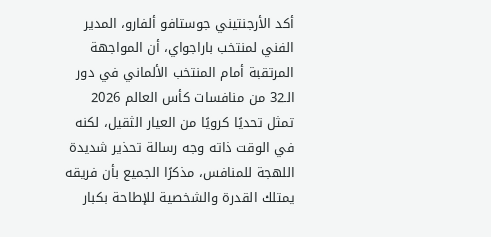أكد الأرجنتيني جوستافو ألفارو، المدير الفني لمنتخب باراجواي، أن المواجهة المرتقبة أمام المنتخب الألماني في دور الـ32 من منافسات كأس العالم 2026 تمثل تحديًا كرويًا من العيار الثقيل، لكنه في الوقت ذاته وجه رسالة تحذير شديدة اللهجة للمنافس، مذكرًا الجميع بأن فريقه يمتلك القدرة والشخصية للإطاحة بكبار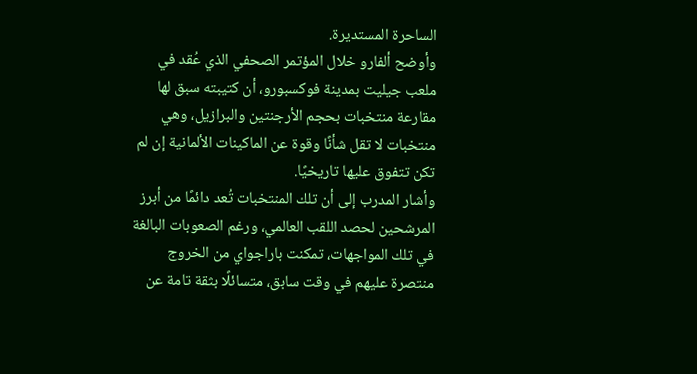الساحرة المستديرة.
وأوضح ألفارو خلال المؤتمر الصحفي الذي عُقد في ملعب جيليت بمدينة فوكسبورو، أن كتيبته سبق لها مقارعة منتخبات بحجم الأرجنتين والبرازيل، وهي منتخبات لا تقل شأنًا وقوة عن الماكينات الألمانية إن لم تكن تتفوق عليها تاريخيًا.
وأشار المدرب إلى أن تلك المنتخبات تُعد دائمًا من أبرز المرشحين لحصد اللقب العالمي، ورغم الصعوبات البالغة في تلك المواجهات، تمكنت باراجواي من الخروج منتصرة عليهم في وقت سابق، متسائلًا بثقة تامة عن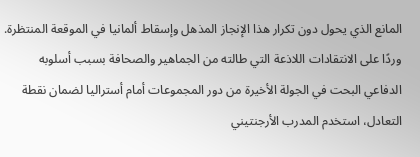المانع الذي يحول دون تكرار هذا الإنجاز المذهل وإسقاط ألمانيا في الموقعة المنتظرة.
وردًا على الانتقادات اللاذعة التي طالته من الجماهير والصحافة بسبب أسلوبه الدفاعي البحت في الجولة الأخيرة من دور المجموعات أمام أستراليا لضمان نقطة التعادل، استخدم المدرب الأرجنتيني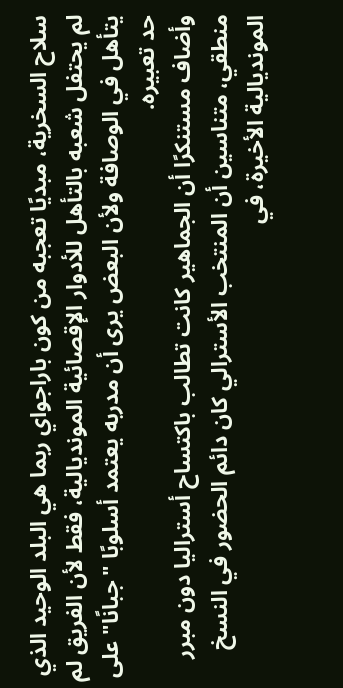سلاح السخرية، مبديًا تعجبه من كون باراجواي ربما هي البلد الوحيد الذي لم يحتفل شعبه بالتأهل للأدوار الإقصائية المونديالية، فقط لأن الفريق لم يتأهل في الوصافة ولأن البعض يرى أن مدربه يعتمد أسلوبًا "جبانًا" على حد تعبيره.
وأضاف مستنكرًا أن الجماهير كانت تطالب باكتساح أستراليا دون مبرر منطقي، متناسين أن المنتخب الأسترالي كان دائم الحضور في النسخ المونديالية الأخيرة، في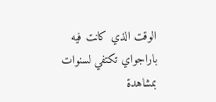الوقت الذي كانت فيه باراجواي تكتفي لسنوات بمشاهدة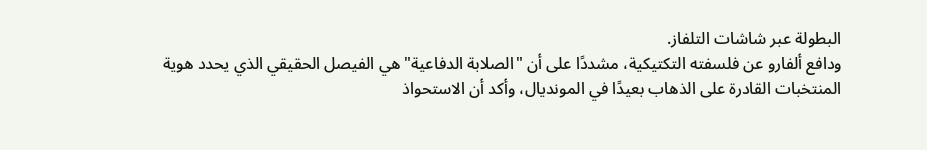البطولة عبر شاشات التلفاز.
ودافع ألفارو عن فلسفته التكتيكية، مشددًا على أن "الصلابة الدفاعية" هي الفيصل الحقيقي الذي يحدد هوية المنتخبات القادرة على الذهاب بعيدًا في المونديال، وأكد أن الاستحواذ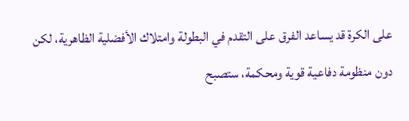على الكرة قد يساعد الفرق على التقدم في البطولة وامتلاك الأفضلية الظاهرية، لكن دون منظومة دفاعية قوية ومحكمة، ستصبح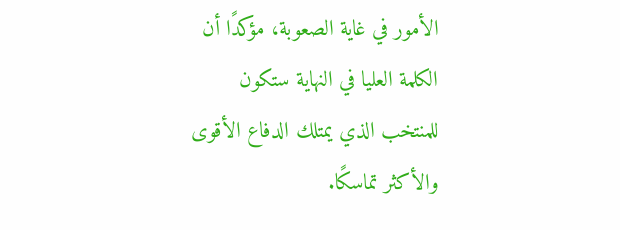الأمور في غاية الصعوبة، مؤكدًا أن الكلمة العليا في النهاية ستكون للمنتخب الذي يمتلك الدفاع الأقوى والأكثر تماسكًا.